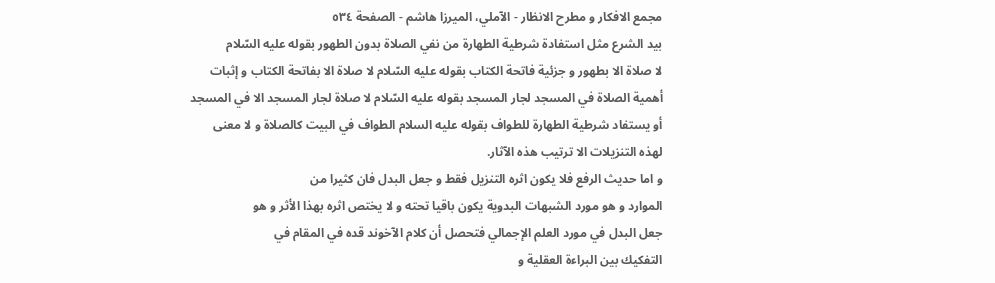مجمع الافكار و مطرح الانظار - الآملي، الميرزا هاشم - الصفحة ٥٣٤
بيد الشرع مثل استفادة شرطية الطهارة من نفي الصلاة بدون الطهور بقوله عليه السّلام
لا صلاة الا بطهور و جزئية فاتحة الكتاب بقوله عليه السّلام لا صلاة الا بفاتحة الكتاب و إثبات
أهمية الصلاة في المسجد لجار المسجد بقوله عليه السّلام لا صلاة لجار المسجد الا في المسجد
أو يستفاد شرطية الطهارة للطواف بقوله عليه السلام الطواف في البيت كالصلاة و لا معنى
لهذه التنزيلات الا ترتيب هذه الآثار.
و اما حديث الرفع فلا يكون اثره التنزيل فقط و جعل البدل فان كثيرا من
الموارد و هو مورد الشبهات البدوية يكون باقيا تحته و لا يختص اثره بهذا الأثر و هو
جعل البدل في مورد العلم الإجمالي فتحصل أن كلام الآخوند قده في المقام في
التفكيك بين البراءة العقلية و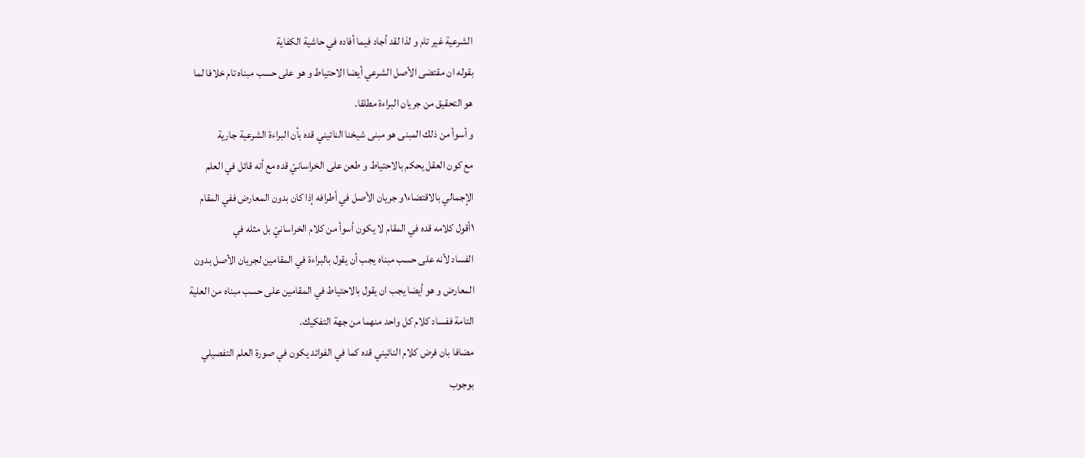الشرعية غير تام و لذا لقد أجاد فيما أفاده في حاشية الكفاية
بقوله ان مقتضى الأصل الشرعي أيضا الاحتياط و هو على حسب مبناه تام خلافا لما
هو التحقيق من جريان البراءة مطلقا.
و أسوأ من ذلك المبنى هو مبنى شيخنا النائيني قده بأن البراءة الشرعية جارية
مع كون العقل يحكم بالاحتياط و طعن على الخراسانيّ قده مع أنه قائل في العلم
الإجمالي بالاقتضاء١و جريان الأصل في أطرافه إذا كان بدون المعارض ففي المقام
١أقول كلامه قده في المقام لا يكون أسوأ من كلام الخراسانيّ بل مثله في
الفساد لأنه على حسب مبناه يجب أن يقول بالبراءة في المقامين لجريان الأصل بدون
المعارض و هو أيضا يجب ان يقول بالاحتياط في المقامين على حسب مبناه من العلية
التامة ففساد كلام كل واحد منهما من جهة التفكيك.
مضافا بان فرض كلام النائيني قده كما في الفوائد يكون في صورة العلم التفصيلي
بوجوب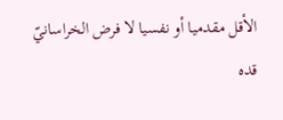الأقل مقدميا أو نفسيا لا فرض الخراسانيّ قده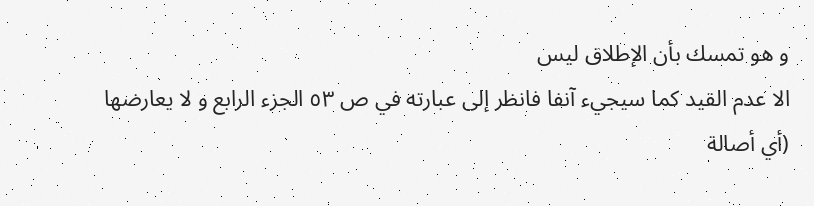و هو تمسك بأن الإطلاق ليس
الا عدم القيد كما سيجيء آنفا فانظر إلى عبارته في ص ٥٣ الجزء الرابع و لا يعارضها
(أي أصالة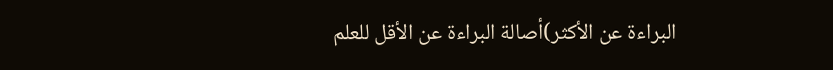البراءة عن الأكثر)أصالة البراءة عن الأقل للعلم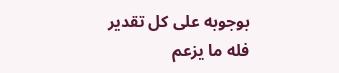بوجوبه على كل تقدير
فله ما يزعم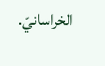الخراسانيّ.